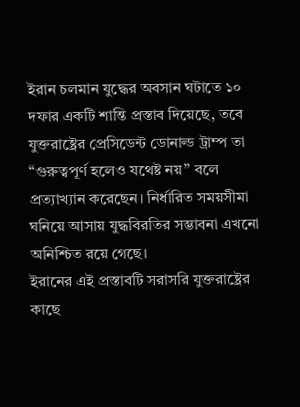ইরান চলমান যুদ্ধের অবসান ঘটাতে ১০ দফার একটি শান্তি প্রস্তাব দিয়েছে, তবে যুক্তরাষ্ট্রের প্রেসিডেন্ট ডোনাল্ড ট্রাম্প তা “গুরুত্বপূর্ণ হলেও যথেষ্ট নয়” বলে প্রত্যাখ্যান করেছেন। নির্ধারিত সময়সীমা ঘনিয়ে আসায় যুদ্ধবিরতির সম্ভাবনা এখনো অনিশ্চিত রয়ে গেছে।
ইরানের এই প্রস্তাবটি সরাসরি যুক্তরাষ্ট্রের কাছে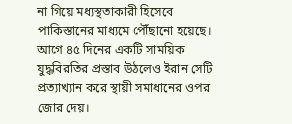না গিয়ে মধ্যস্থতাকারী হিসেবে পাকিস্তানের মাধ্যমে পৌঁছানো হয়েছে। আগে ৪৫ দিনের একটি সাময়িক যুদ্ধবিরতির প্রস্তাব উঠলেও ইরান সেটি প্রত্যাখ্যান করে স্থায়ী সমাধানের ওপর জোর দেয়।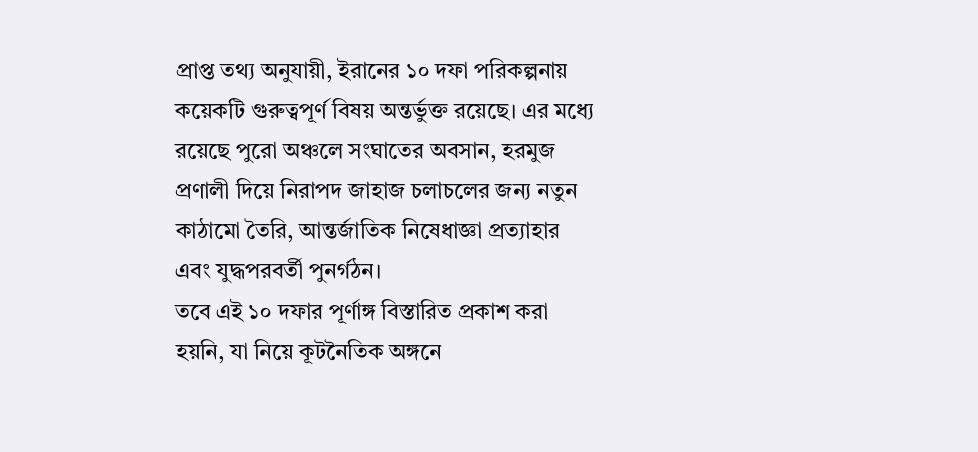প্রাপ্ত তথ্য অনুযায়ী, ইরানের ১০ দফা পরিকল্পনায় কয়েকটি গুরুত্বপূর্ণ বিষয় অন্তর্ভুক্ত রয়েছে। এর মধ্যে রয়েছে পুরো অঞ্চলে সংঘাতের অবসান, হরমুজ প্রণালী দিয়ে নিরাপদ জাহাজ চলাচলের জন্য নতুন কাঠামো তৈরি, আন্তর্জাতিক নিষেধাজ্ঞা প্রত্যাহার এবং যুদ্ধপরবর্তী পুনর্গঠন।
তবে এই ১০ দফার পূর্ণাঙ্গ বিস্তারিত প্রকাশ করা হয়নি, যা নিয়ে কূটনৈতিক অঙ্গনে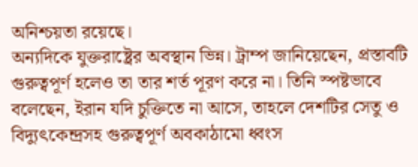অনিশ্চয়তা রয়েছে।
অন্যদিকে যুক্তরাষ্ট্রের অবস্থান ভিন্ন। ট্রাম্প জানিয়েছেন, প্রস্তাবটি গুরুত্বপূর্ণ হলেও তা তার শর্ত পূরণ করে না। তিনি স্পষ্টভাবে বলেছেন, ইরান যদি চুক্তিতে না আসে, তাহলে দেশটির সেতু ও বিদ্যুৎকেন্দ্রসহ গুরুত্বপূর্ণ অবকাঠামো ধ্বংস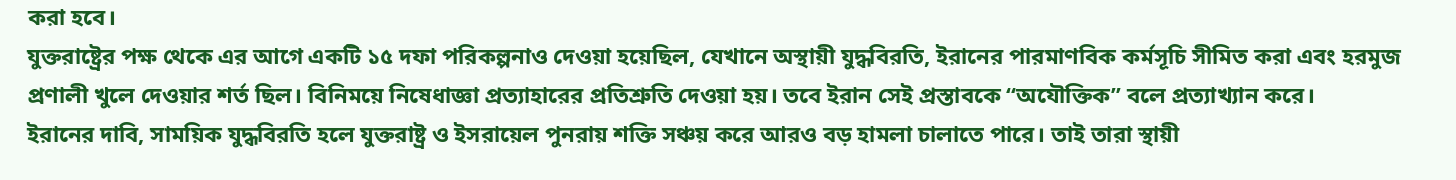করা হবে।
যুক্তরাষ্ট্রের পক্ষ থেকে এর আগে একটি ১৫ দফা পরিকল্পনাও দেওয়া হয়েছিল, যেখানে অস্থায়ী যুদ্ধবিরতি, ইরানের পারমাণবিক কর্মসূচি সীমিত করা এবং হরমুজ প্রণালী খুলে দেওয়ার শর্ত ছিল। বিনিময়ে নিষেধাজ্ঞা প্রত্যাহারের প্রতিশ্রুতি দেওয়া হয়। তবে ইরান সেই প্রস্তাবকে “অযৌক্তিক” বলে প্রত্যাখ্যান করে।
ইরানের দাবি, সাময়িক যুদ্ধবিরতি হলে যুক্তরাষ্ট্র ও ইসরায়েল পুনরায় শক্তি সঞ্চয় করে আরও বড় হামলা চালাতে পারে। তাই তারা স্থায়ী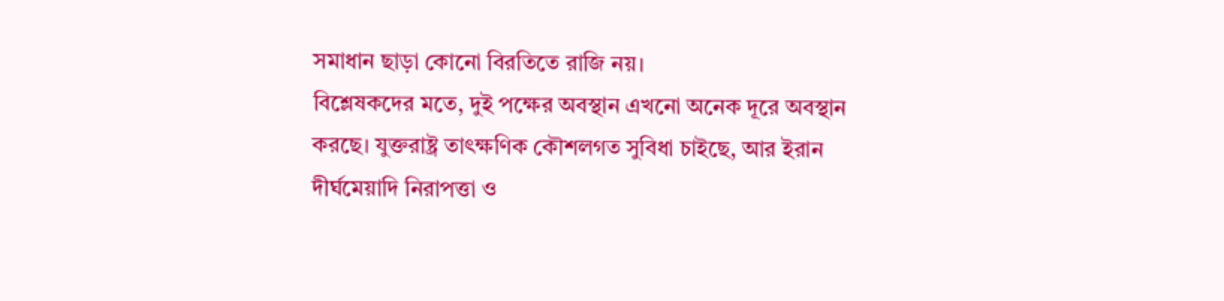সমাধান ছাড়া কোনো বিরতিতে রাজি নয়।
বিশ্লেষকদের মতে, দুই পক্ষের অবস্থান এখনো অনেক দূরে অবস্থান করছে। যুক্তরাষ্ট্র তাৎক্ষণিক কৌশলগত সুবিধা চাইছে, আর ইরান দীর্ঘমেয়াদি নিরাপত্তা ও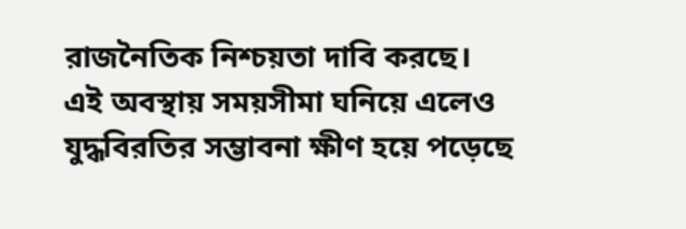রাজনৈতিক নিশ্চয়তা দাবি করছে।
এই অবস্থায় সময়সীমা ঘনিয়ে এলেও যুদ্ধবিরতির সম্ভাবনা ক্ষীণ হয়ে পড়েছে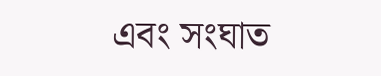এবং সংঘাত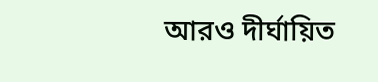আরও দীর্ঘায়িত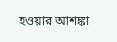হওয়ার আশঙ্কা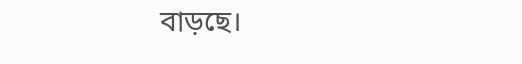বাড়ছে।